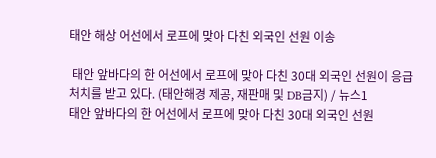태안 해상 어선에서 로프에 맞아 다친 외국인 선원 이송

 태안 앞바다의 한 어선에서 로프에 맞아 다친 30대 외국인 선원이 응급처치를 받고 있다. (태안해경 제공, 재판매 및 DB금지) / 뉴스1
태안 앞바다의 한 어선에서 로프에 맞아 다친 30대 외국인 선원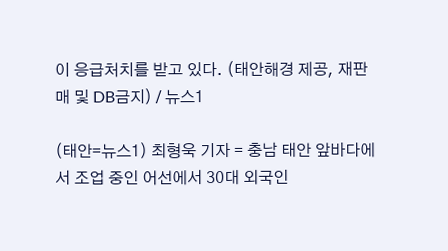이 응급처치를 받고 있다. (태안해경 제공, 재판매 및 DB금지) / 뉴스1

(태안=뉴스1) 최형욱 기자 = 충남 태안 앞바다에서 조업 중인 어선에서 30대 외국인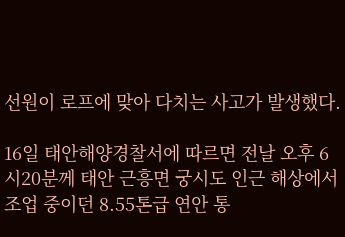선원이 로프에 맞아 다치는 사고가 발생했다.

16일 태안해양경찰서에 따르면 전날 오후 6시20분께 태안 근흥면 궁시도 인근 해상에서 조업 중이던 8.55톤급 연안 통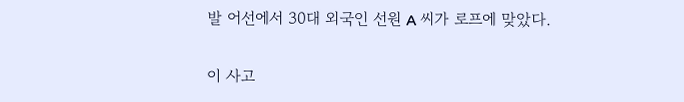발 어선에서 30대 외국인 선원 A 씨가 로프에 맞았다.

이 사고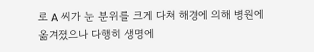로 A 씨가 눈 분위를 크게 다쳐 해경에 의해 병원에 옮겨졌으나 다행히 생명에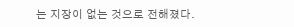는 지장이 없는 것으로 전해졌다.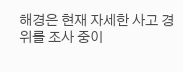해경은 현재 자세한 사고 경위를 조사 중이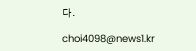다.

choi4098@news1.kr